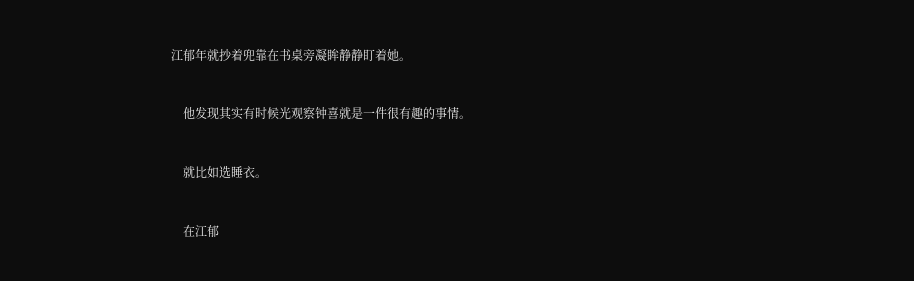江郁年就抄着兜靠在书桌旁凝眸静静盯着她。


    他发现其实有时候光观察钟喜就是一件很有趣的事情。


    就比如选睡衣。


    在江郁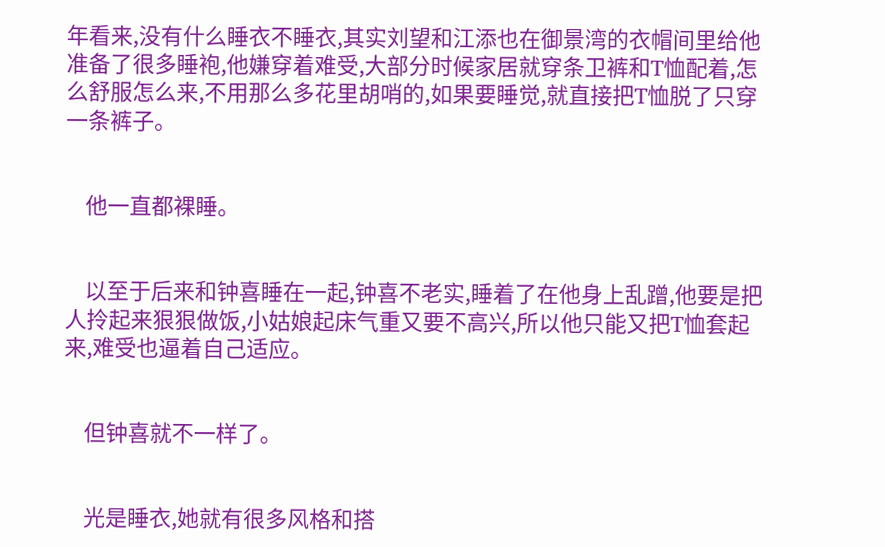年看来,没有什么睡衣不睡衣,其实刘望和江添也在御景湾的衣帽间里给他准备了很多睡袍,他嫌穿着难受,大部分时候家居就穿条卫裤和T恤配着,怎么舒服怎么来,不用那么多花里胡哨的,如果要睡觉,就直接把T恤脱了只穿一条裤子。


    他一直都裸睡。


    以至于后来和钟喜睡在一起,钟喜不老实,睡着了在他身上乱蹭,他要是把人拎起来狠狠做饭,小姑娘起床气重又要不高兴,所以他只能又把T恤套起来,难受也逼着自己适应。


    但钟喜就不一样了。


    光是睡衣,她就有很多风格和搭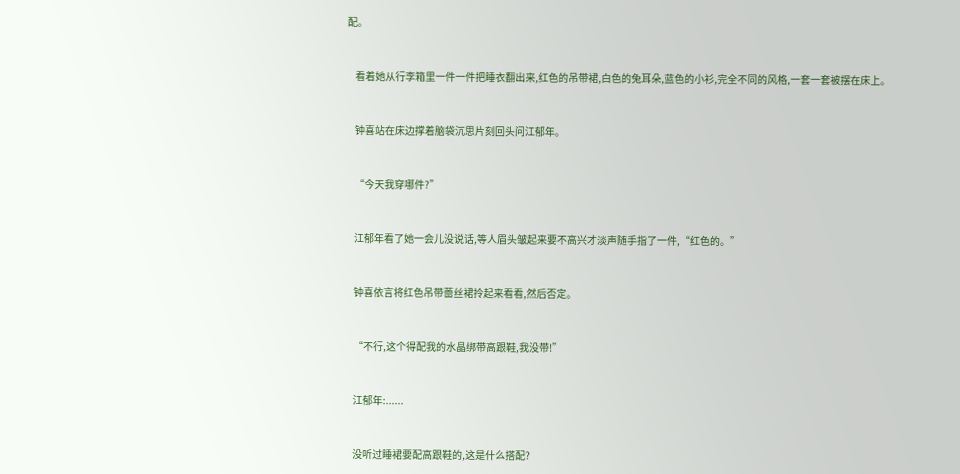配。


    看着她从行李箱里一件一件把睡衣翻出来,红色的吊带裙,白色的兔耳朵,蓝色的小衫,完全不同的风格,一套一套被摆在床上。


    钟喜站在床边撑着脑袋沉思片刻回头问江郁年。


    “今天我穿哪件?”


    江郁年看了她一会儿没说话,等人眉头皱起来要不高兴才淡声随手指了一件,“红色的。”


    钟喜依言将红色吊带蕾丝裙拎起来看看,然后否定。


    “不行,这个得配我的水晶绑带高跟鞋,我没带!”


    江郁年:......


    没听过睡裙要配高跟鞋的,这是什么搭配?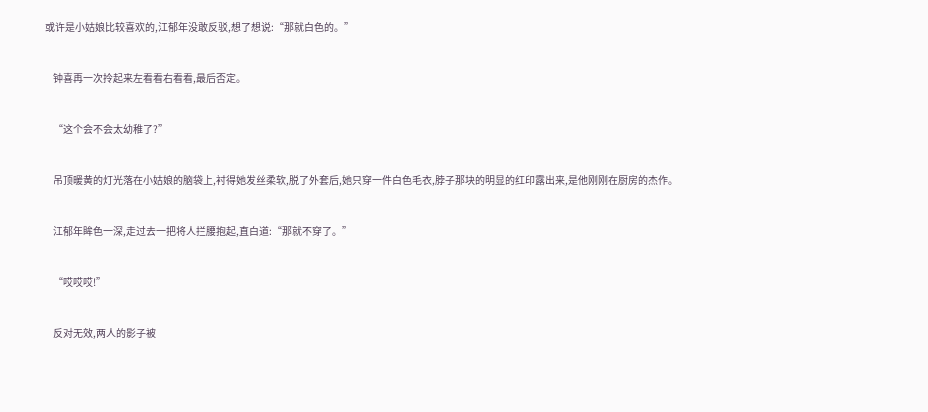或许是小姑娘比较喜欢的,江郁年没敢反驳,想了想说:“那就白色的。”


    钟喜再一次拎起来左看看右看看,最后否定。


    “这个会不会太幼稚了?”


    吊顶暖黄的灯光落在小姑娘的脑袋上,衬得她发丝柔软,脱了外套后,她只穿一件白色毛衣,脖子那块的明显的红印露出来,是他刚刚在厨房的杰作。


    江郁年眸色一深,走过去一把将人拦腰抱起,直白道:“那就不穿了。”


    “哎哎哎!”


    反对无效,两人的影子被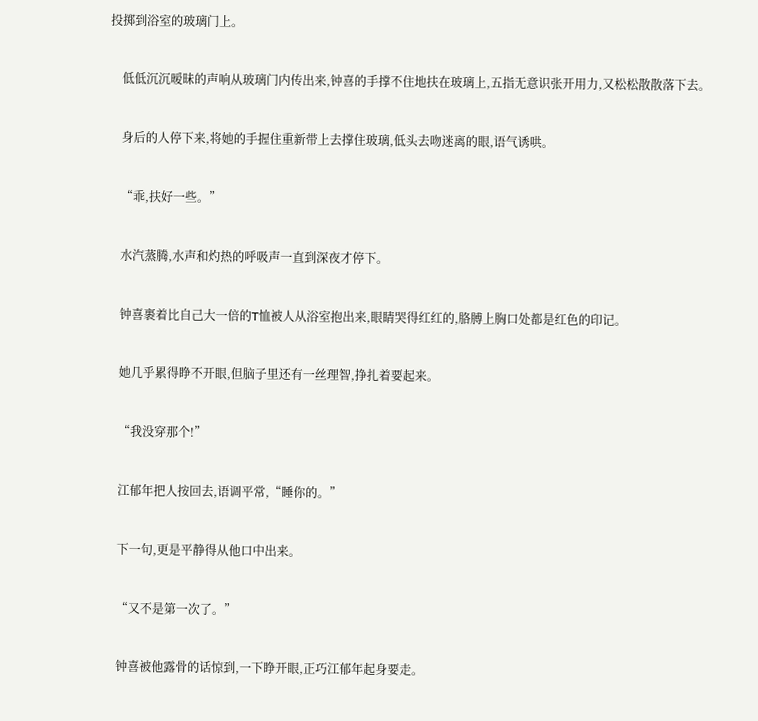投掷到浴室的玻璃门上。


    低低沉沉暧昧的声响从玻璃门内传出来,钟喜的手撑不住地扶在玻璃上,五指无意识张开用力,又松松散散落下去。


    身后的人停下来,将她的手握住重新带上去撑住玻璃,低头去吻迷离的眼,语气诱哄。


    “乖,扶好一些。”


    水汽蒸腾,水声和灼热的呼吸声一直到深夜才停下。


    钟喜裹着比自己大一倍的T恤被人从浴室抱出来,眼睛哭得红红的,胳膊上胸口处都是红色的印记。


    她几乎累得睁不开眼,但脑子里还有一丝理智,挣扎着要起来。


    “我没穿那个!”


    江郁年把人按回去,语调平常,“睡你的。”


    下一句,更是平静得从他口中出来。


    “又不是第一次了。”


    钟喜被他露骨的话惊到,一下睁开眼,正巧江郁年起身要走。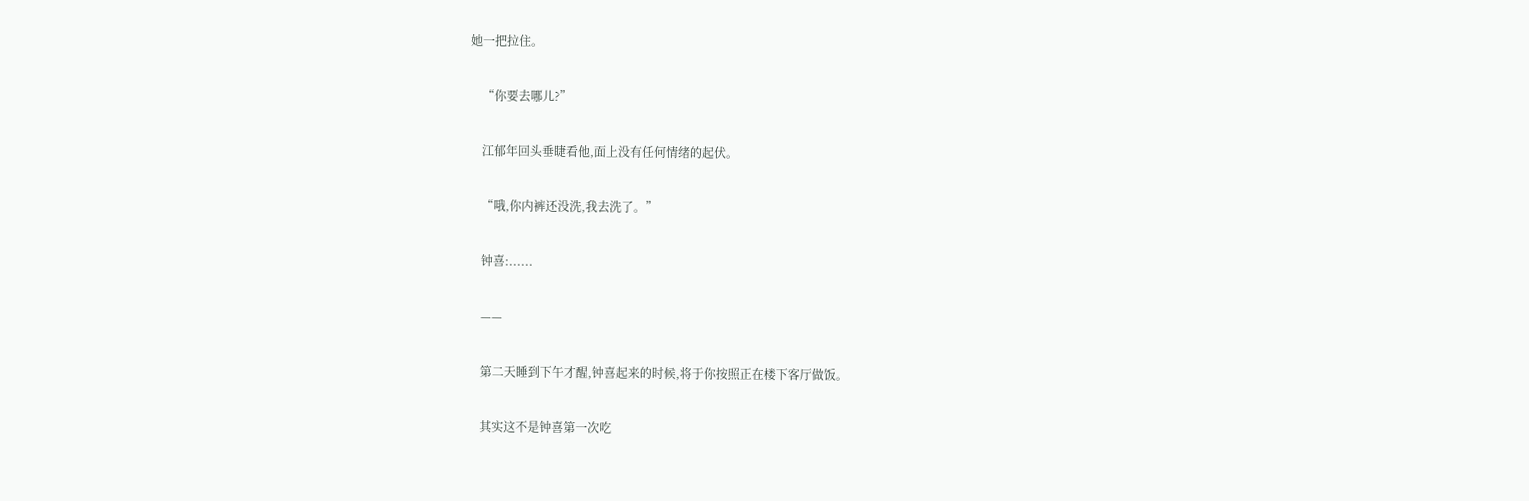她一把拉住。


    “你要去哪儿?”


    江郁年回头垂睫看他,面上没有任何情绪的起伏。


    “哦,你内裤还没洗,我去洗了。”


    钟喜:......


    ——


    第二天睡到下午才醒,钟喜起来的时候,将于你按照正在楼下客厅做饭。


    其实这不是钟喜第一次吃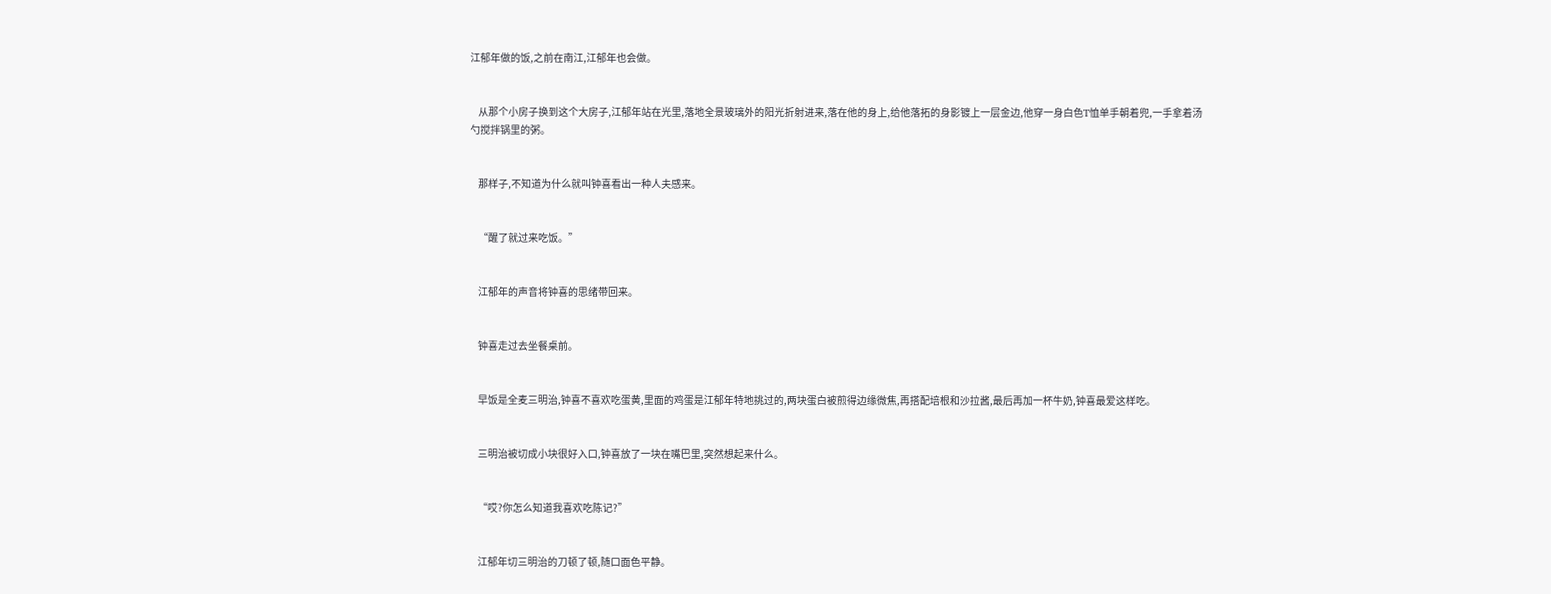江郁年做的饭,之前在南江,江郁年也会做。


    从那个小房子换到这个大房子,江郁年站在光里,落地全景玻璃外的阳光折射进来,落在他的身上,给他落拓的身影镀上一层金边,他穿一身白色T恤单手朝着兜,一手拿着汤勺搅拌锅里的粥。


    那样子,不知道为什么就叫钟喜看出一种人夫感来。


    “醒了就过来吃饭。”


    江郁年的声音将钟喜的思绪带回来。


    钟喜走过去坐餐桌前。


    早饭是全麦三明治,钟喜不喜欢吃蛋黄,里面的鸡蛋是江郁年特地挑过的,两块蛋白被煎得边缘微焦,再搭配培根和沙拉酱,最后再加一杯牛奶,钟喜最爱这样吃。


    三明治被切成小块很好入口,钟喜放了一块在嘴巴里,突然想起来什么。


    “哎?你怎么知道我喜欢吃陈记?”


    江郁年切三明治的刀顿了顿,随口面色平静。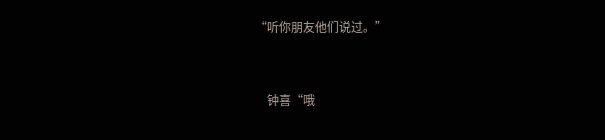“听你朋友他们说过。”


    钟喜“哦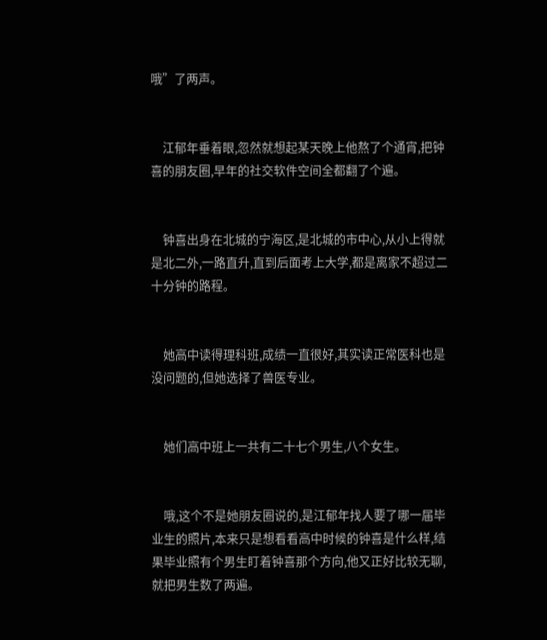哦”了两声。


    江郁年垂着眼,忽然就想起某天晚上他熬了个通宵,把钟喜的朋友圈,早年的社交软件空间全都翻了个遍。


    钟喜出身在北城的宁海区,是北城的市中心,从小上得就是北二外,一路直升,直到后面考上大学,都是离家不超过二十分钟的路程。


    她高中读得理科班,成绩一直很好,其实读正常医科也是没问题的,但她选择了兽医专业。


    她们高中班上一共有二十七个男生,八个女生。


    哦,这个不是她朋友圈说的,是江郁年找人要了哪一届毕业生的照片,本来只是想看看高中时候的钟喜是什么样,结果毕业照有个男生盯着钟喜那个方向,他又正好比较无聊,就把男生数了两遍。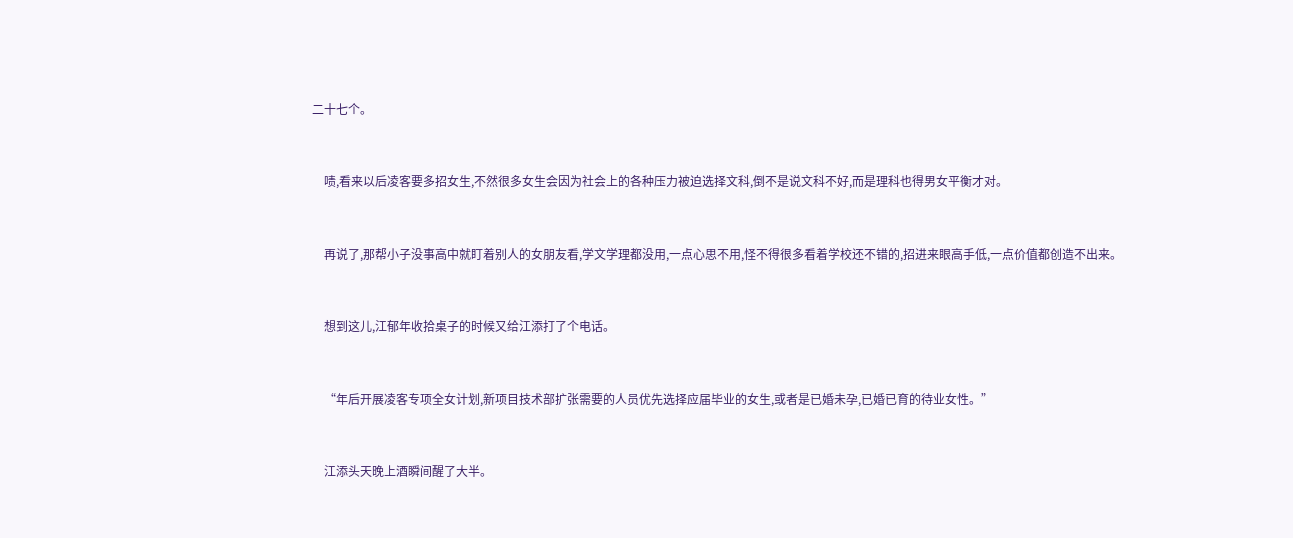二十七个。


    啧,看来以后凌客要多招女生,不然很多女生会因为社会上的各种压力被迫选择文科,倒不是说文科不好,而是理科也得男女平衡才对。


    再说了,那帮小子没事高中就盯着别人的女朋友看,学文学理都没用,一点心思不用,怪不得很多看着学校还不错的,招进来眼高手低,一点价值都创造不出来。


    想到这儿,江郁年收拾桌子的时候又给江添打了个电话。


    “年后开展凌客专项全女计划,新项目技术部扩张需要的人员优先选择应届毕业的女生,或者是已婚未孕,已婚已育的待业女性。”


    江添头天晚上酒瞬间醒了大半。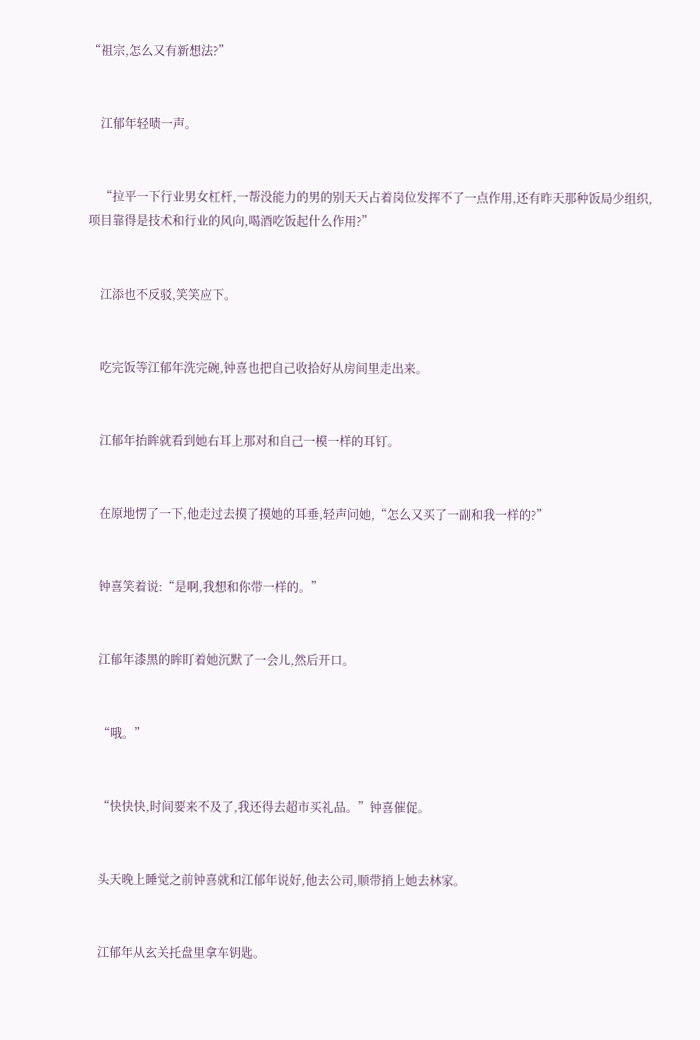“祖宗,怎么又有新想法?”


    江郁年轻啧一声。


    “拉平一下行业男女杠杆,一帮没能力的男的别天天占着岗位发挥不了一点作用,还有昨天那种饭局少组织,项目靠得是技术和行业的风向,喝酒吃饭起什么作用?”


    江添也不反驳,笑笑应下。


    吃完饭等江郁年洗完碗,钟喜也把自己收拾好从房间里走出来。


    江郁年抬眸就看到她右耳上那对和自己一模一样的耳钉。


    在原地愣了一下,他走过去摸了摸她的耳垂,轻声问她,“怎么又买了一副和我一样的?”


    钟喜笑着说:“是啊,我想和你带一样的。”


    江郁年漆黑的眸盯着她沉默了一会儿,然后开口。


    “哦。”


    “快快快,时间要来不及了,我还得去超市买礼品。”钟喜催促。


    头天晚上睡觉之前钟喜就和江郁年说好,他去公司,顺带捎上她去林家。


    江郁年从玄关托盘里拿车钥匙。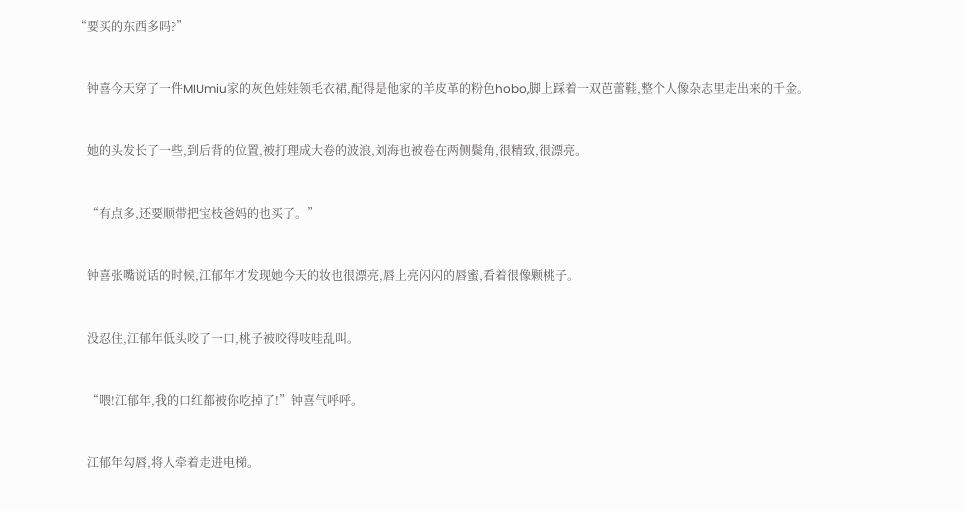“要买的东西多吗?”


    钟喜今天穿了一件MIUmiu家的灰色娃娃领毛衣裙,配得是他家的羊皮革的粉色hobo,脚上踩着一双芭蕾鞋,整个人像杂志里走出来的千金。


    她的头发长了一些,到后背的位置,被打理成大卷的波浪,刘海也被卷在两侧鬓角,很精致,很漂亮。


    “有点多,还要顺带把宝枝爸妈的也买了。”


    钟喜张嘴说话的时候,江郁年才发现她今天的妆也很漂亮,唇上亮闪闪的唇蜜,看着很像颗桃子。


    没忍住,江郁年低头咬了一口,桃子被咬得吱哇乱叫。


    “喂!江郁年,我的口红都被你吃掉了!”钟喜气呼呼。


    江郁年勾唇,将人牵着走进电梯。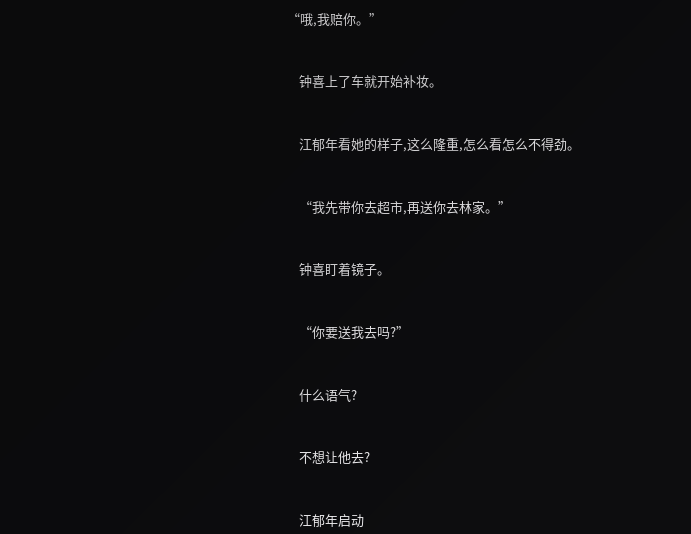“哦,我赔你。”


    钟喜上了车就开始补妆。


    江郁年看她的样子,这么隆重,怎么看怎么不得劲。


    “我先带你去超市,再送你去林家。”


    钟喜盯着镜子。


    “你要送我去吗?”


    什么语气?


    不想让他去?


    江郁年启动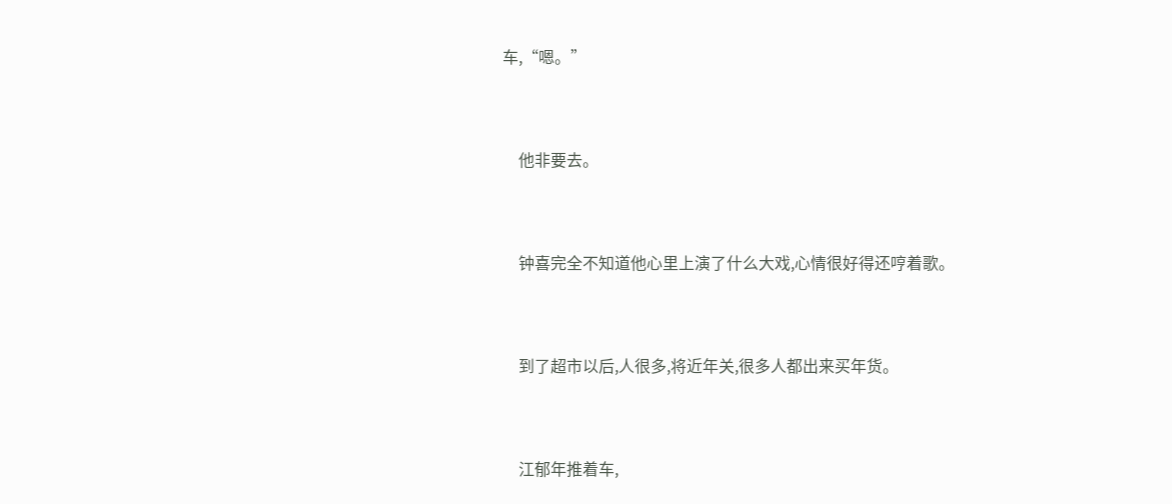车,“嗯。”


    他非要去。


    钟喜完全不知道他心里上演了什么大戏,心情很好得还哼着歌。


    到了超市以后,人很多,将近年关,很多人都出来买年货。


    江郁年推着车,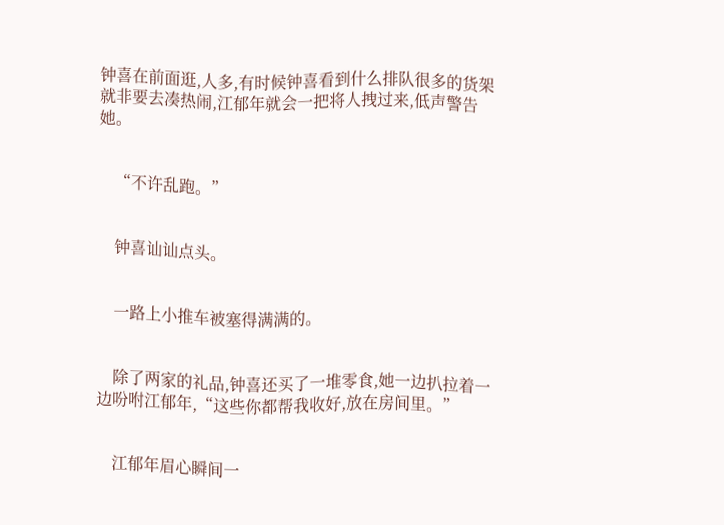钟喜在前面逛,人多,有时候钟喜看到什么排队很多的货架就非要去凑热闹,江郁年就会一把将人拽过来,低声警告她。


    “不许乱跑。”


    钟喜讪讪点头。


    一路上小推车被塞得满满的。


    除了两家的礼品,钟喜还买了一堆零食,她一边扒拉着一边吩咐江郁年,“这些你都帮我收好,放在房间里。”


    江郁年眉心瞬间一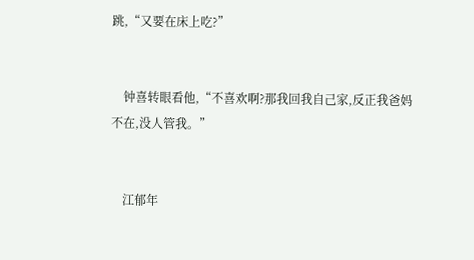跳,“又要在床上吃?”


    钟喜转眼看他,“不喜欢啊?那我回我自己家,反正我爸妈不在,没人管我。”


    江郁年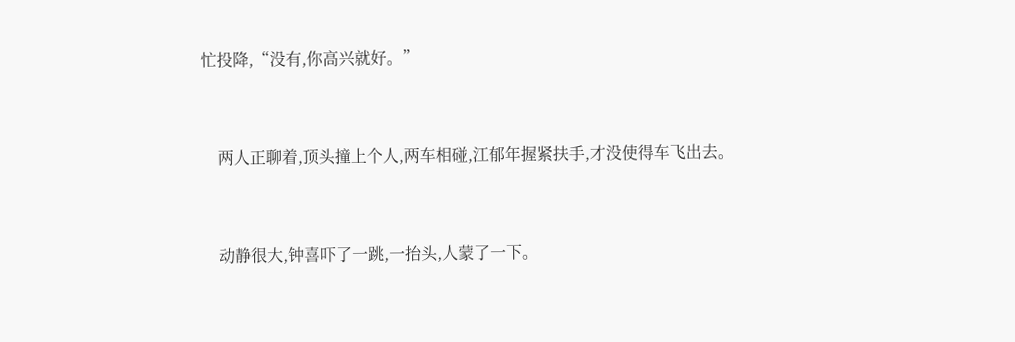忙投降,“没有,你高兴就好。”


    两人正聊着,顶头撞上个人,两车相碰,江郁年握紧扶手,才没使得车飞出去。


    动静很大,钟喜吓了一跳,一抬头,人蒙了一下。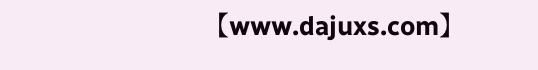【www.dajuxs.com】